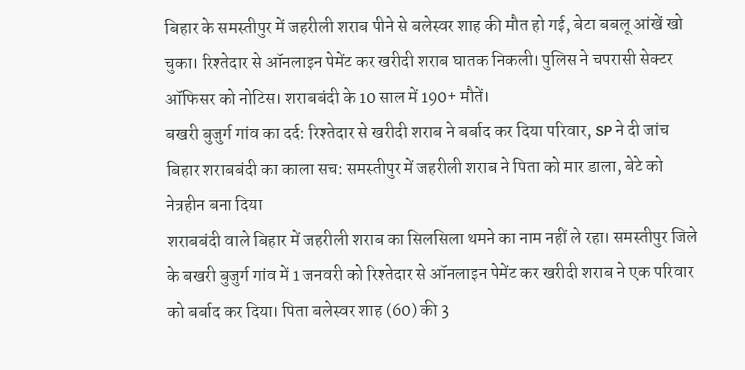बिहार के समस्तीपुर में जहरीली शराब पीने से बलेस्वर शाह की मौत हो गई, बेटा बबलू आंखें खो चुका। रिश्तेदार से ऑनलाइन पेमेंट कर खरीदी शराब घातक निकली। पुलिस ने चपरासी सेक्टर ऑफिसर को नोटिस। शराबबंदी के 10 साल में 190+ मौतें।
बखरी बुजुर्ग गांव का दर्द: रिश्तेदार से खरीदी शराब ने बर्बाद कर दिया परिवार, SP ने दी जांच
बिहार शराबबंदी का काला सच: समस्तीपुर में जहरीली शराब ने पिता को मार डाला, बेटे को नेत्रहीन बना दिया
शराबबंदी वाले बिहार में जहरीली शराब का सिलसिला थमने का नाम नहीं ले रहा। समस्तीपुर जिले के बखरी बुजुर्ग गांव में 1 जनवरी को रिश्तेदार से ऑनलाइन पेमेंट कर खरीदी शराब ने एक परिवार को बर्बाद कर दिया। पिता बलेस्वर शाह (60) की 3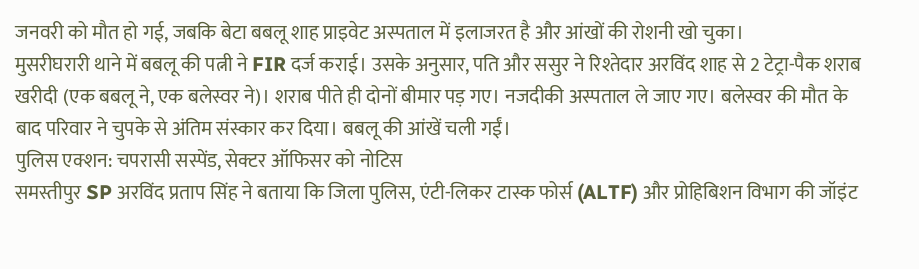जनवरी को मौत हो गई, जबकि बेटा बबलू शाह प्राइवेट अस्पताल में इलाजरत है और आंखों की रोशनी खो चुका।
मुसरीघरारी थाने में बबलू की पत्नी ने FIR दर्ज कराई। उसके अनुसार, पति और ससुर ने रिश्तेदार अरविंद शाह से 2 टेट्रा-पैक शराब खरीदी (एक बबलू ने, एक बलेस्वर ने)। शराब पीते ही दोनों बीमार पड़ गए। नजदीकी अस्पताल ले जाए गए। बलेस्वर की मौत के बाद परिवार ने चुपके से अंतिम संस्कार कर दिया। बबलू की आंखें चली गईं।
पुलिस एक्शन: चपरासी सस्पेंड, सेक्टर ऑफिसर को नोटिस
समस्तीपुर SP अरविंद प्रताप सिंह ने बताया कि जिला पुलिस, एंटी-लिकर टास्क फोर्स (ALTF) और प्रोहिबिशन विभाग की जॉइंट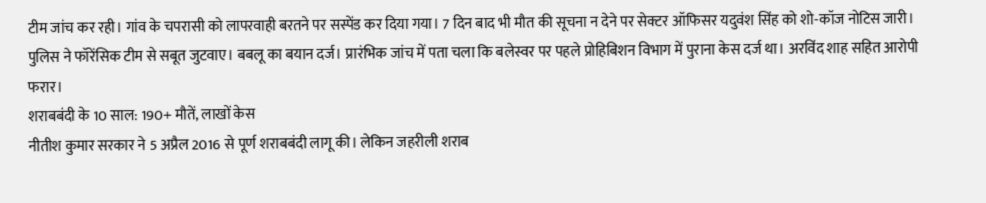टीम जांच कर रही। गांव के चपरासी को लापरवाही बरतने पर सस्पेंड कर दिया गया। 7 दिन बाद भी मौत की सूचना न देने पर सेक्टर ऑफिसर यदुवंश सिंह को शो-कॉज नोटिस जारी।
पुलिस ने फॉरेंसिक टीम से सबूत जुटवाए। बबलू का बयान दर्ज। प्रारंभिक जांच में पता चला कि बलेस्वर पर पहले प्रोहिबिशन विभाग में पुराना केस दर्ज था। अरविंद शाह सहित आरोपी फरार।
शराबबंदी के 10 साल: 190+ मौतें, लाखों केस
नीतीश कुमार सरकार ने 5 अप्रैल 2016 से पूर्ण शराबबंदी लागू की। लेकिन जहरीली शराब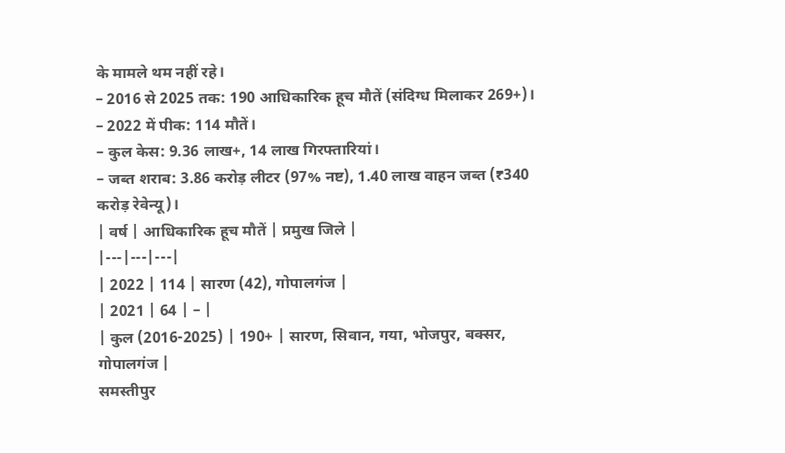के मामले थम नहीं रहे।
– 2016 से 2025 तक: 190 आधिकारिक हूच मौतें (संदिग्ध मिलाकर 269+)।
– 2022 में पीक: 114 मौतें।
– कुल केस: 9.36 लाख+, 14 लाख गिरफ्तारियां।
– जब्त शराब: 3.86 करोड़ लीटर (97% नष्ट), 1.40 लाख वाहन जब्त (₹340 करोड़ रेवेन्यू)।
| वर्ष | आधिकारिक हूच मौतें | प्रमुख जिले |
|---|---|---|
| 2022 | 114 | सारण (42), गोपालगंज |
| 2021 | 64 | – |
| कुल (2016-2025) | 190+ | सारण, सिवान, गया, भोजपुर, बक्सर, गोपालगंज |
समस्तीपुर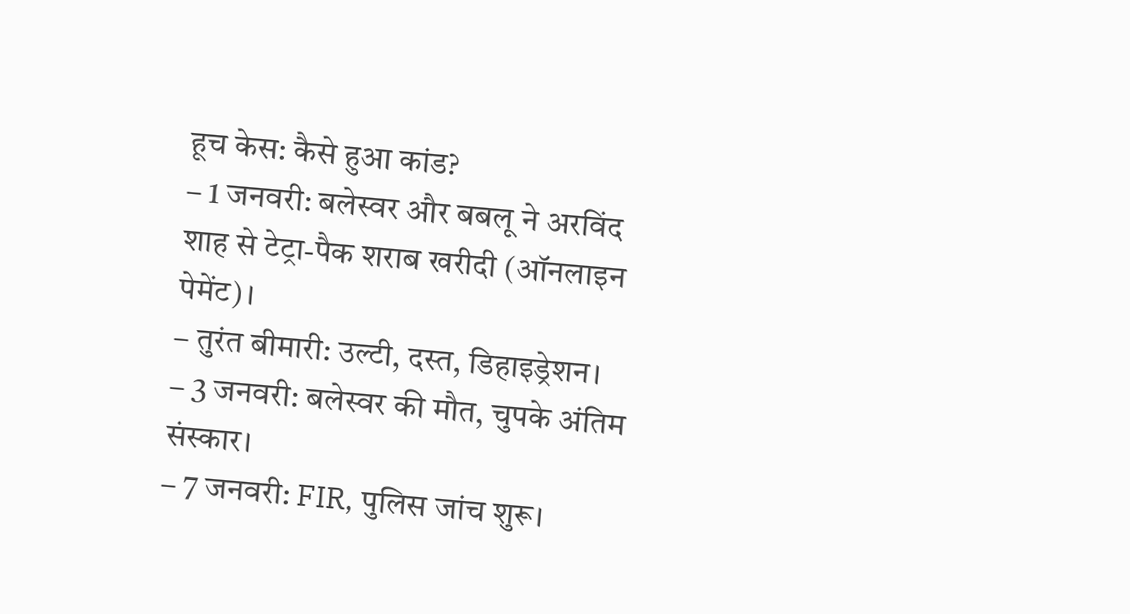हूच केस: कैसे हुआ कांड?
– 1 जनवरी: बलेस्वर और बबलू ने अरविंद शाह से टेट्रा-पैक शराब खरीदी (ऑनलाइन पेमेंट)।
– तुरंत बीमारी: उल्टी, दस्त, डिहाइड्रेशन।
– 3 जनवरी: बलेस्वर की मौत, चुपके अंतिम संस्कार।
– 7 जनवरी: FIR, पुलिस जांच शुरू।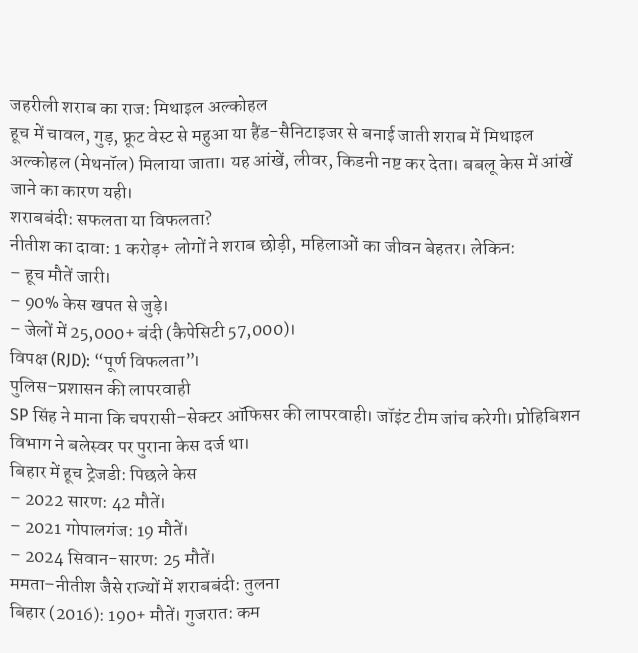जहरीली शराब का राज: मिथाइल अल्कोहल
हूच में चावल, गुड़, फ्रूट वेस्ट से महुआ या हैंड-सैनिटाइजर से बनाई जाती शराब में मिथाइल अल्कोहल (मेथनॉल) मिलाया जाता। यह आंखें, लीवर, किडनी नष्ट कर देता। बबलू केस में आंखें जाने का कारण यही।
शराबबंदी: सफलता या विफलता?
नीतीश का दावा: 1 करोड़+ लोगों ने शराब छोड़ी, महिलाओं का जीवन बेहतर। लेकिन:
– हूच मौतें जारी।
– 90% केस खपत से जुड़े।
– जेलों में 25,000+ बंदी (कैपेसिटी 57,000)।
विपक्ष (RJD): “पूर्ण विफलता”।
पुलिस–प्रशासन की लापरवाही
SP सिंह ने माना कि चपरासी–सेक्टर ऑफिसर की लापरवाही। जॉइंट टीम जांच करेगी। प्रोहिबिशन विभाग ने बलेस्वर पर पुराना केस दर्ज था।
बिहार में हूच ट्रेजडी: पिछले केस
– 2022 सारण: 42 मौतें।
– 2021 गोपालगंज: 19 मौतें।
– 2024 सिवान-सारण: 25 मौतें।
ममता–नीतीश जैसे राज्यों में शराबबंदी: तुलना
बिहार (2016): 190+ मौतें। गुजरात: कम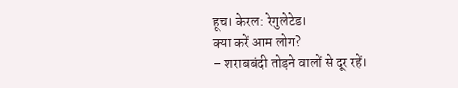हूच। केरल: रेगुलेटेड।
क्या करें आम लोग?
– शराबबंदी तोड़ने वालों से दूर रहें।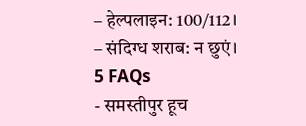– हेल्पलाइन: 100/112।
– संदिग्ध शराब: न छुएं।
5 FAQs
- समस्तीपुर हूच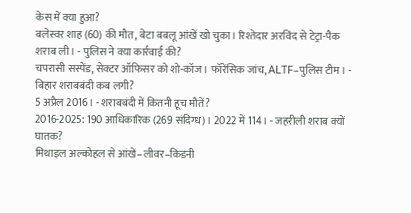केस में क्या हुआ?
बलेस्वर शाह (60) की मौत, बेटा बबलू आंखें खो चुका। रिश्तेदार अरविंद से टेट्रा-पैक शराब ली। - पुलिस ने क्या कार्रवाई की?
चपरासी सस्पेंड, सेक्टर ऑफिसर को शो-कॉज। फॉरेंसिक जांच, ALTF–पुलिस टीम। - बिहार शराबबंदी कब लगी?
5 अप्रैल 2016। - शराबबंदी में कितनी हूच मौतें?
2016-2025: 190 आधिकारिक (269 संदिग्ध)। 2022 में 114। - जहरीली शराब क्यों घातक?
मिथाइल अल्कोहल से आंखें–लीवर–किडनी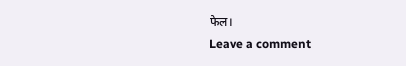फेल।
Leave a comment